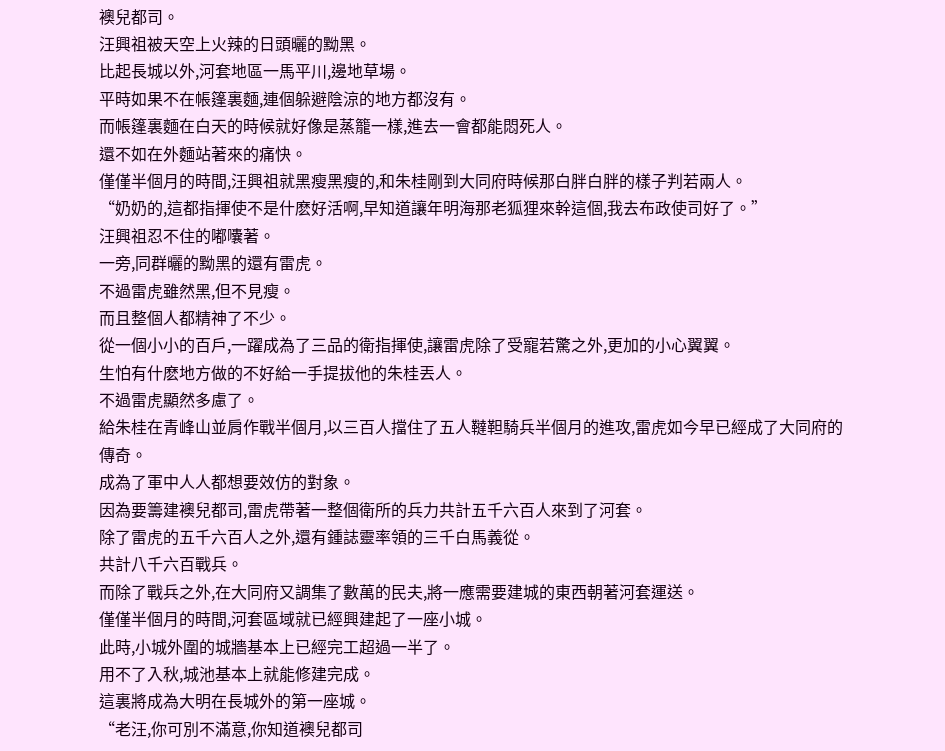襖兒都司。
汪興祖被天空上火辣的日頭曬的黝黑。
比起長城以外,河套地區一馬平川,邊地草場。
平時如果不在帳篷裏麵,連個躲避陰涼的地方都沒有。
而帳篷裏麵在白天的時候就好像是蒸籠一樣,進去一會都能悶死人。
還不如在外麵站著來的痛快。
僅僅半個月的時間,汪興祖就黑瘦黑瘦的,和朱桂剛到大同府時候那白胖白胖的樣子判若兩人。
“奶奶的,這都指揮使不是什麽好活啊,早知道讓年明海那老狐狸來幹這個,我去布政使司好了。”
汪興祖忍不住的嘟囔著。
一旁,同群曬的黝黑的還有雷虎。
不過雷虎雖然黑,但不見瘦。
而且整個人都精神了不少。
從一個小小的百戶,一躍成為了三品的衛指揮使,讓雷虎除了受寵若驚之外,更加的小心翼翼。
生怕有什麽地方做的不好給一手提拔他的朱桂丟人。
不過雷虎顯然多慮了。
給朱桂在青峰山並肩作戰半個月,以三百人擋住了五人韃靼騎兵半個月的進攻,雷虎如今早已經成了大同府的傳奇。
成為了軍中人人都想要效仿的對象。
因為要籌建襖兒都司,雷虎帶著一整個衛所的兵力共計五千六百人來到了河套。
除了雷虎的五千六百人之外,還有鍾誌靈率領的三千白馬義從。
共計八千六百戰兵。
而除了戰兵之外,在大同府又調集了數萬的民夫,將一應需要建城的東西朝著河套運送。
僅僅半個月的時間,河套區域就已經興建起了一座小城。
此時,小城外圍的城牆基本上已經完工超過一半了。
用不了入秋,城池基本上就能修建完成。
這裏將成為大明在長城外的第一座城。
“老汪,你可別不滿意,你知道襖兒都司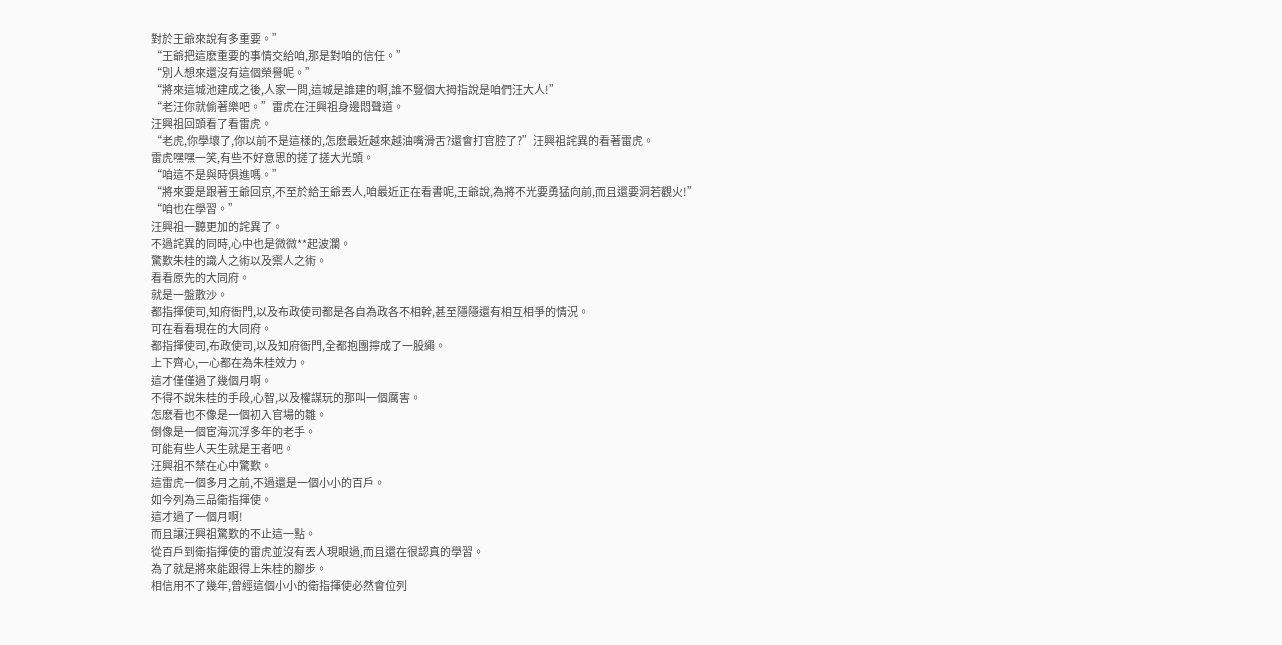對於王爺來說有多重要。”
“王爺把這麽重要的事情交給咱,那是對咱的信任。”
“別人想來還沒有這個榮譽呢。”
“將來這城池建成之後,人家一問,這城是誰建的啊,誰不豎個大拇指說是咱們汪大人!”
“老汪你就偷著樂吧。”雷虎在汪興祖身邊悶聲道。
汪興祖回頭看了看雷虎。
“老虎,你學壞了,你以前不是這樣的,怎麽最近越來越油嘴滑舌?還會打官腔了?”汪興祖詫異的看著雷虎。
雷虎嘿嘿一笑,有些不好意思的搓了搓大光頭。
“咱這不是與時俱進嗎。”
“將來要是跟著王爺回京,不至於給王爺丟人,咱最近正在看書呢,王爺說,為將不光要勇猛向前,而且還要洞若觀火!”
“咱也在學習。”
汪興祖一聽更加的詫異了。
不過詫異的同時,心中也是微微**起波瀾。
驚歎朱桂的識人之術以及禦人之術。
看看原先的大同府。
就是一盤散沙。
都指揮使司,知府衙門,以及布政使司都是各自為政各不相幹,甚至隱隱還有相互相爭的情況。
可在看看現在的大同府。
都指揮使司,布政使司,以及知府衙門,全都抱團擰成了一股繩。
上下齊心,一心都在為朱桂效力。
這才僅僅過了幾個月啊。
不得不說朱桂的手段,心智,以及權謀玩的那叫一個厲害。
怎麽看也不像是一個初入官場的雛。
倒像是一個宦海沉浮多年的老手。
可能有些人天生就是王者吧。
汪興祖不禁在心中驚歎。
這雷虎一個多月之前,不過還是一個小小的百戶。
如今列為三品衛指揮使。
這才過了一個月啊!
而且讓汪興祖驚歎的不止這一點。
從百戶到衛指揮使的雷虎並沒有丟人現眼過,而且還在很認真的學習。
為了就是將來能跟得上朱桂的腳步。
相信用不了幾年,曾經這個小小的衛指揮使必然會位列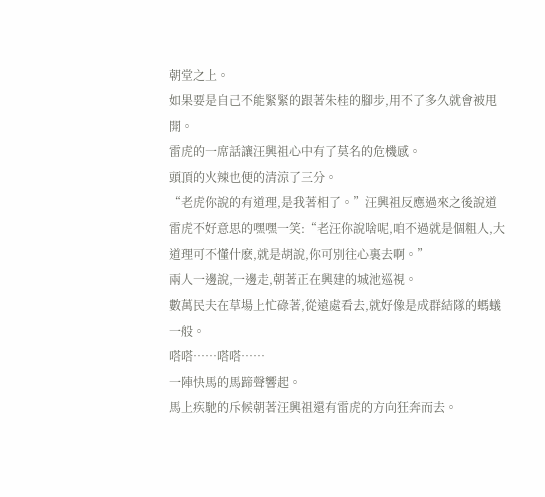朝堂之上。
如果要是自己不能緊緊的跟著朱桂的腳步,用不了多久就會被甩開。
雷虎的一席話讓汪興祖心中有了莫名的危機感。
頭頂的火辣也便的清涼了三分。
“老虎你說的有道理,是我著相了。”汪興祖反應過來之後說道
雷虎不好意思的嘿嘿一笑:“老汪你說啥呢,咱不過就是個粗人,大道理可不懂什麽,就是胡說,你可別往心裏去啊。”
兩人一邊說,一邊走,朝著正在興建的城池巡視。
數萬民夫在草場上忙碌著,從遠處看去,就好像是成群結隊的螞蟻一般。
嗒嗒……嗒嗒……
一陣快馬的馬蹄聲響起。
馬上疾馳的斥候朝著汪興祖還有雷虎的方向狂奔而去。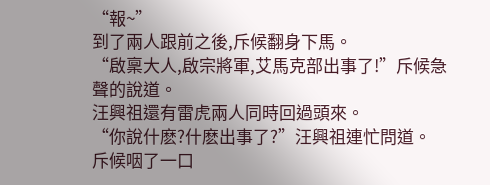“報~”
到了兩人跟前之後,斥候翻身下馬。
“啟稟大人,啟宗將軍,艾馬克部出事了!”斥候急聲的說道。
汪興祖還有雷虎兩人同時回過頭來。
“你說什麽?什麽出事了?”汪興祖連忙問道。
斥候咽了一口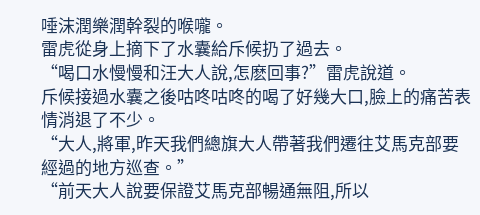唾沫潤樂潤幹裂的喉嚨。
雷虎從身上摘下了水囊給斥候扔了過去。
“喝口水慢慢和汪大人說,怎麽回事?”雷虎說道。
斥候接過水囊之後咕咚咕咚的喝了好幾大口,臉上的痛苦表情消退了不少。
“大人,將軍,昨天我們總旗大人帶著我們遷往艾馬克部要經過的地方巡查。”
“前天大人說要保證艾馬克部暢通無阻,所以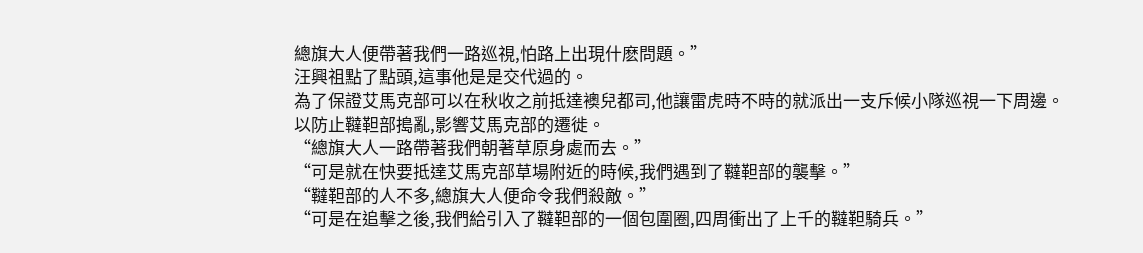總旗大人便帶著我們一路巡視,怕路上出現什麽問題。”
汪興祖點了點頭,這事他是是交代過的。
為了保證艾馬克部可以在秋收之前抵達襖兒都司,他讓雷虎時不時的就派出一支斥候小隊巡視一下周邊。
以防止韃靼部搗亂,影響艾馬克部的遷徙。
“總旗大人一路帶著我們朝著草原身處而去。”
“可是就在快要抵達艾馬克部草場附近的時候,我們遇到了韃靼部的襲擊。”
“韃靼部的人不多,總旗大人便命令我們殺敵。”
“可是在追擊之後,我們給引入了韃靼部的一個包圍圈,四周衝出了上千的韃靼騎兵。”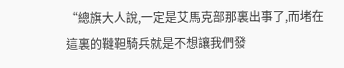“總旗大人說,一定是艾馬克部那裏出事了,而堵在這裏的韃靼騎兵就是不想讓我們發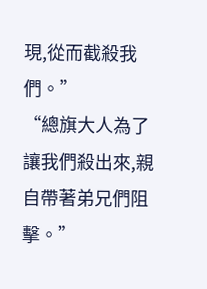現,從而截殺我們。”
“總旗大人為了讓我們殺出來,親自帶著弟兄們阻擊。”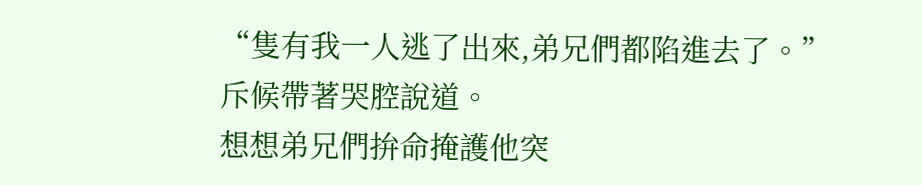“隻有我一人逃了出來,弟兄們都陷進去了。”
斥候帶著哭腔說道。
想想弟兄們拚命掩護他突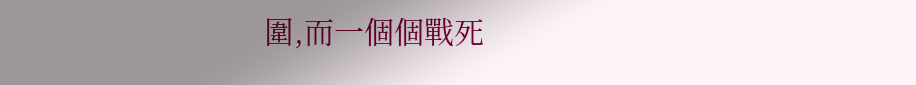圍,而一個個戰死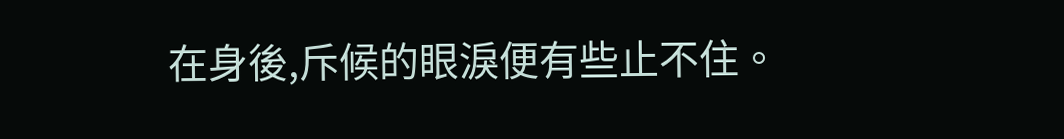在身後,斥候的眼淚便有些止不住。